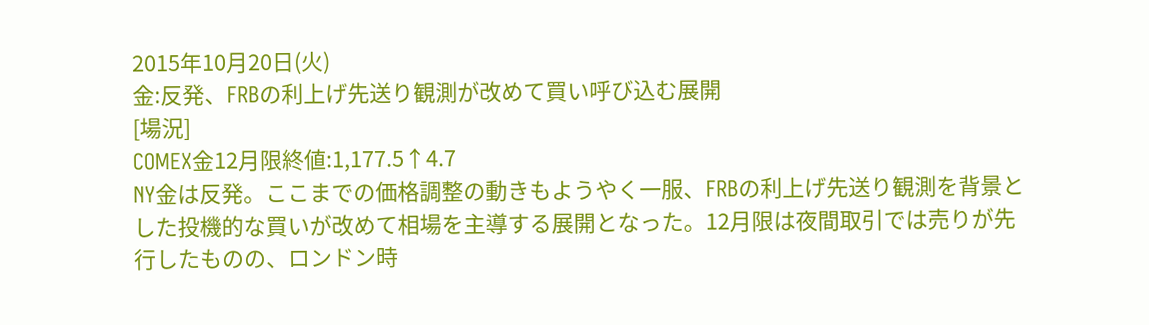2015年10月20日(火)
金:反発、FRBの利上げ先送り観測が改めて買い呼び込む展開
[場況]
COMEX金12月限終値:1,177.5↑4.7
NY金は反発。ここまでの価格調整の動きもようやく一服、FRBの利上げ先送り観測を背景とした投機的な買いが改めて相場を主導する展開となった。12月限は夜間取引では売りが先行したものの、ロンドン時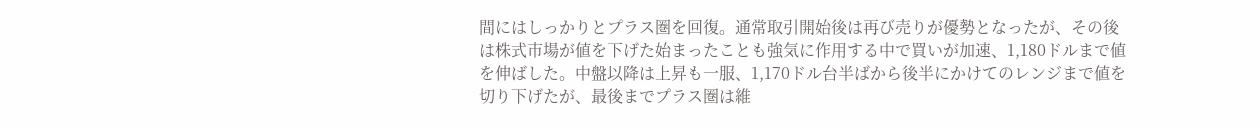間にはしっかりとプラス圏を回復。通常取引開始後は再び売りが優勢となったが、その後は株式市場が値を下げた始まったことも強気に作用する中で買いが加速、1,180ドルまで値を伸ばした。中盤以降は上昇も一服、1,170ドル台半ばから後半にかけてのレンジまで値を切り下げたが、最後までプラス圏は維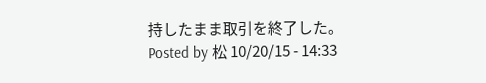持したまま取引を終了した。
Posted by 松 10/20/15 - 14:33